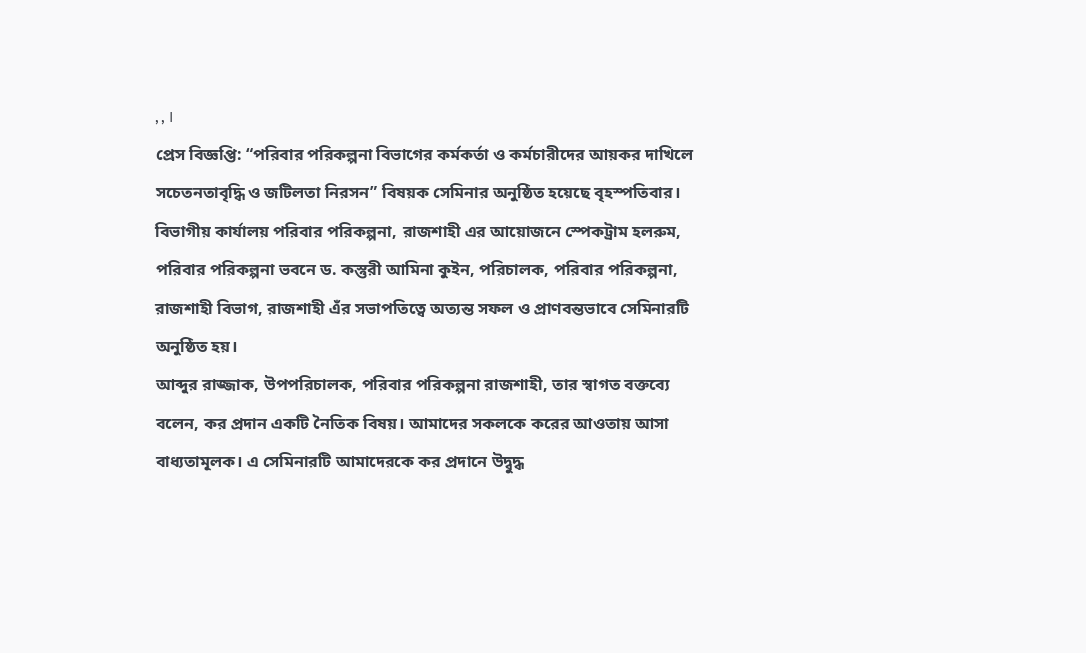, , ।
প্রেস বিজ্ঞপ্তি: “পরিবার পরিকল্পনা বিভাগের কর্মকর্তা ও কর্মচারীদের আয়কর দাখিলে সচেতনতাবৃদ্ধি ও জটিলতা নিরসন” বিষয়ক সেমিনার অনুষ্ঠিত হয়েছে বৃহস্পতিবার। বিভাগীয় কার্যালয় পরিবার পরিকল্পনা, রাজশাহী এর আয়োজনে স্পেকট্রাম হলরুম, পরিবার পরিকল্পনা ভবনে ড. কস্তুরী আমিনা কুইন, পরিচালক, পরিবার পরিকল্পনা, রাজশাহী বিভাগ, রাজশাহী এঁর সভাপতিত্বে অত্যন্ত সফল ও প্রাণবন্তভাবে সেমিনারটি অনুষ্ঠিত হয়।
আব্দুর রাজ্জাক, উপপরিচালক, পরিবার পরিকল্পনা রাজশাহী, তার স্বাগত বক্তব্যে বলেন, কর প্রদান একটি নৈতিক বিষয়। আমাদের সকলকে করের আওতায় আসা বাধ্যতামূলক। এ সেমিনারটি আমাদেরকে কর প্রদানে উদ্বুদ্ধ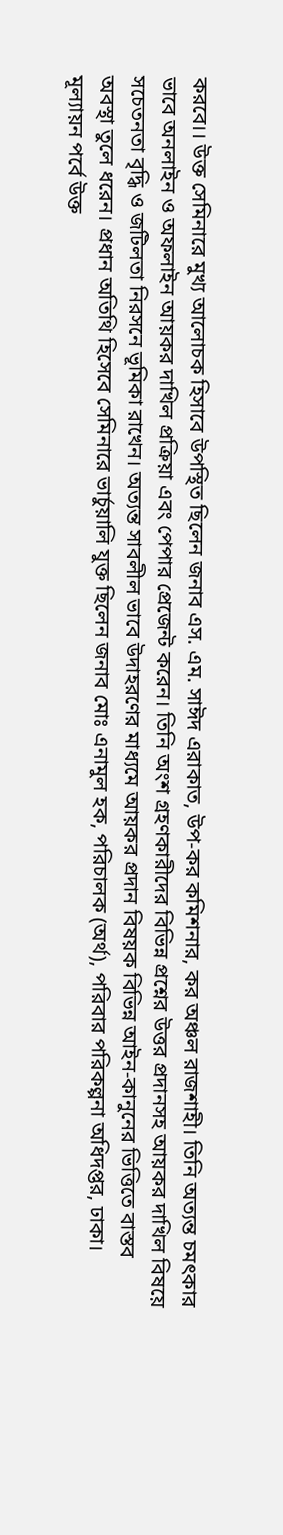করবে।। উক্ত সেমিনারে মুখ্য আলোচক হিসাবে উপস্থিত ছিলেন জনাব এস. এম. সাঈদ এরাকাত, উপ-কর কমিশনার, কর অঞ্চল রাজশাহী। তিনি অত্যন্ত চমৎকার ভাবে অনলাইন ও অফলাইন আয়কর দাখিল প্রক্রিয়া এবং পেপার প্রেজেন্ট করেন। তিনি অংশ গ্রহণকারীদের বিভিন্ন প্রশ্নের উত্তর প্রদানসহ আয়কর দাখিল বিষয়ে সচেতনতা বৃদ্ধি ও জটিলতা নিরসনে ভূমিকা রাখেন। অত্যন্ত সাবলীল ভাবে উদাহরণের মাধ্যমে আয়কর প্রদান বিষয়ক বিভিন্ন আইন-কানুনের ভিত্তিতে বাস্তব অবস্থা তুলে ধরেন। প্রধান অতিথি হিসেবে সেমিনারে ভার্চুয়ালি যুক্ত ছিলেন জনাব মোঃ এনামুল হক, পরিচালক (অর্থ), পরিবার পরিকল্পনা অধিদপ্তর, ঢাকা। মূল্যায়ন পর্বে উক্ত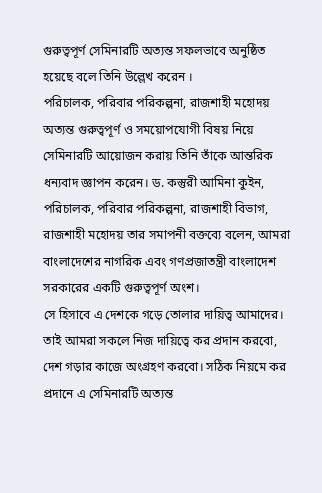গুরুত্বপূর্ণ সেমিনারটি অত্যন্ত সফলভাবে অনুষ্ঠিত হয়েছে বলে তিনি উল্লেখ করেন ।
পরিচালক, পরিবার পরিকল্পনা, রাজশাহী মহোদয় অত্যন্ত গুরুত্বপূর্ণ ও সময়োপযোগী বিষয় নিয়ে সেমিনারটি আয়োজন করায় তিনি তাঁকে আন্তরিক ধন্যবাদ জ্ঞাপন করেন। ড. কস্তুরী আমিনা কুইন, পরিচালক, পরিবার পরিকল্পনা, রাজশাহী বিভাগ, রাজশাহী মহোদয় তার সমাপনী বক্তব্যে বলেন, আমরা বাংলাদেশের নাগরিক এবং গণপ্রজাতন্ত্রী বাংলাদেশ সরকারের একটি গুরুত্বপূর্ণ অংশ।
সে হিসাবে এ দেশকে গড়ে তোলার দায়িত্ব আমাদের। তাই আমরা সকলে নিজ দায়িত্বে কর প্রদান করবো, দেশ গড়ার কাজে অংগ্রহণ করবো। সঠিক নিয়মে কর প্রদানে এ সেমিনারটি অত্যন্ত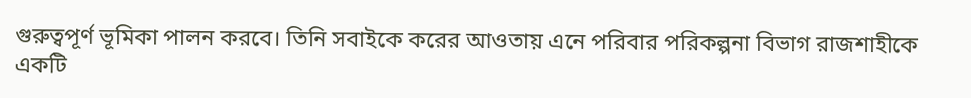গুরুত্বপূর্ণ ভূমিকা পালন করবে। তিনি সবাইকে করের আওতায় এনে পরিবার পরিকল্পনা বিভাগ রাজশাহীকে একটি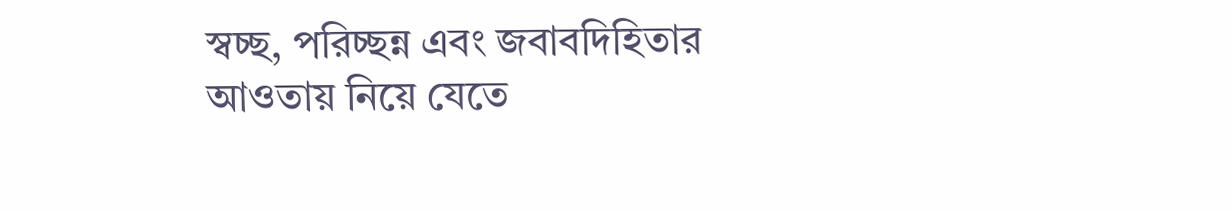স্বচ্ছ, পরিচ্ছন্ন এবং জবাবদিহিতার আওতায় নিয়ে যেতে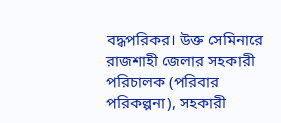বদ্ধপরিকর। উক্ত সেমিনারে রাজশাহী জেলার সহকারী পরিচালক (পরিবার পরিকল্পনা), সহকারী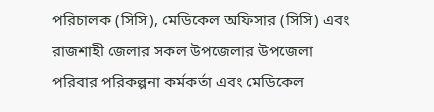পরিচালক (সিসি), মেডিকেল অফিসার (সিসি) এবং রাজশাহী জেলার সকল উপজেলার উপজেলা পরিবার পরিকল্পনা কর্মকর্তা এবং মেডিকেল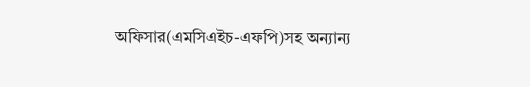অফিসার(এমসিএইচ-এফপি)সহ অন্যান্য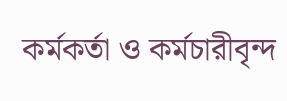কর্মকর্তা ও কর্মচারীবৃন্দ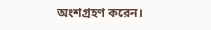অংশগ্রহণ করেন।